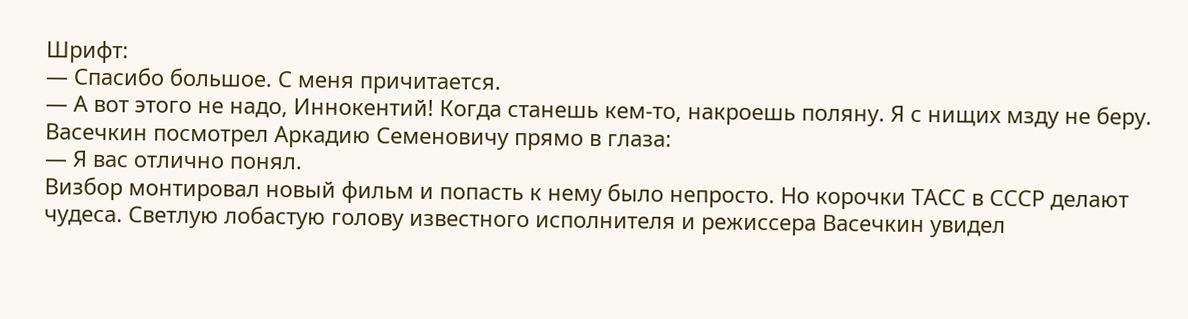Шрифт:
— Спасибо большое. С меня причитается.
— А вот этого не надо, Иннокентий! Когда станешь кем-то, накроешь поляну. Я с нищих мзду не беру.
Васечкин посмотрел Аркадию Семеновичу прямо в глаза:
— Я вас отлично понял.
Визбор монтировал новый фильм и попасть к нему было непросто. Но корочки ТАСС в СССР делают чудеса. Светлую лобастую голову известного исполнителя и режиссера Васечкин увидел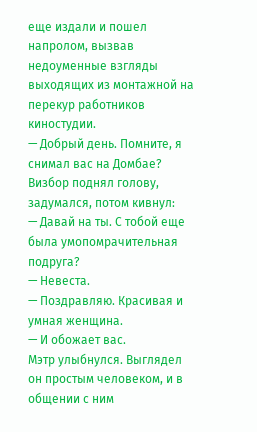еще издали и пошел напролом, вызвав недоуменные взгляды выходящих из монтажной на перекур работников киностудии.
— Добрый день. Помните, я снимал вас на Домбае?
Визбор поднял голову, задумался, потом кивнул:
— Давай на ты. С тобой еще была умопомрачительная подруга?
— Невеста.
— Поздравляю. Красивая и умная женщина.
— И обожает вас.
Мэтр улыбнулся. Выглядел он простым человеком, и в общении с ним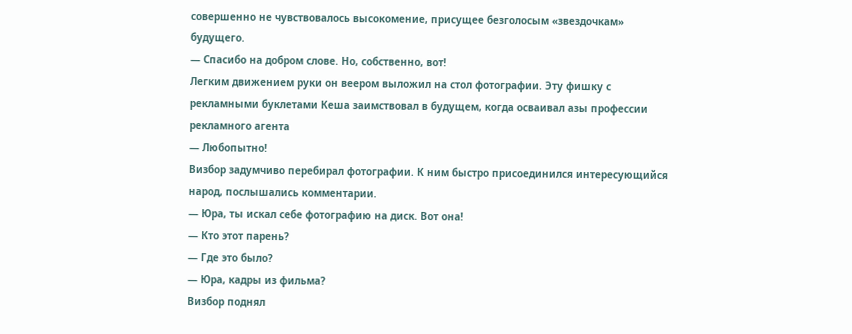совершенно не чувствовалось высокомение, присущее безголосым «звездочкам» будущего.
— Спасибо на добром слове. Но, собственно, вот!
Легким движением руки он веером выложил на стол фотографии. Эту фишку с рекламными буклетами Кеша заимствовал в будущем, когда осваивал азы профессии рекламного агента
— Любопытно!
Визбор задумчиво перебирал фотографии. К ним быстро присоединился интересующийся народ, послышались комментарии.
— Юра, ты искал себе фотографию на диск. Вот она!
— Кто этот парень?
— Где это было?
— Юра, кадры из фильма?
Визбор поднял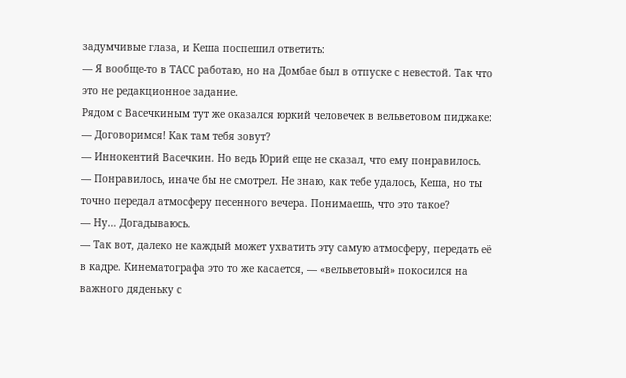задумчивые глаза, и Кеша поспешил ответить:
— Я вообще-то в ТАСС работаю, но на Домбае был в отпуске с невестой. Так что это не редакционное задание.
Рядом с Васечкиным тут же оказался юркий человечек в вельветовом пиджаке:
— Договоримся! Как там тебя зовут?
— Иннокентий Васечкин. Но ведь Юрий еще не сказал, что ему понравилось.
— Понравилось, иначе бы не смотрел. Не знаю, как тебе удалось, Кеша, но ты точно передал атмосферу песенного вечера. Понимаешь, что это такое?
— Ну… Догадываюсь.
— Так вот, далеко не каждый может ухватить эту самую атмосферу, передать её в кадре. Кинематографа это то же касается, — «вельветовый» покосился на важного дяденьку с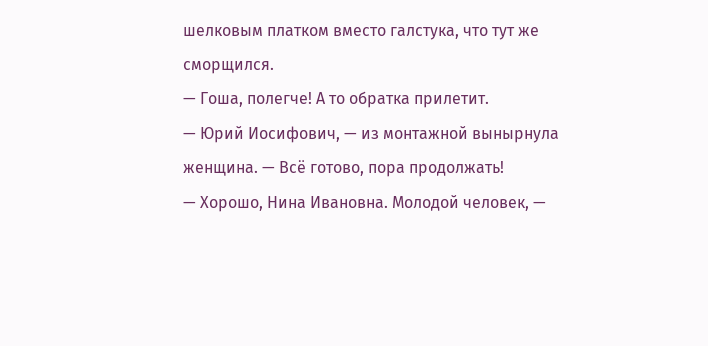шелковым платком вместо галстука, что тут же сморщился.
— Гоша, полегче! А то обратка прилетит.
— Юрий Иосифович, — из монтажной вынырнула женщина. — Всё готово, пора продолжать!
— Хорошо, Нина Ивановна. Молодой человек, —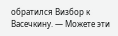обратился Визбор к Васечкину. — Можете эти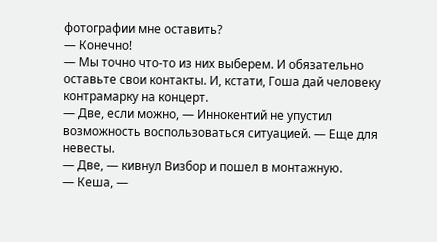фотографии мне оставить?
— Конечно!
— Мы точно что-то из них выберем. И обязательно оставьте свои контакты. И, кстати, Гоша дай человеку контрамарку на концерт.
— Две, если можно, — Иннокентий не упустил возможность воспользоваться ситуацией. — Еще для невесты.
— Две, — кивнул Визбор и пошел в монтажную.
— Кеша, —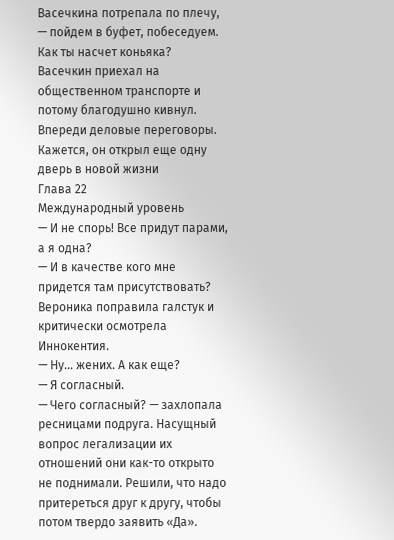Васечкина потрепала по плечу, — пойдем в буфет, побеседуем. Как ты насчет коньяка?
Васечкин приехал на общественном транспорте и потому благодушно кивнул. Впереди деловые переговоры. Кажется, он открыл еще одну дверь в новой жизни
Глава 22
Международный уровень
— И не спорь! Все придут парами, а я одна?
— И в качестве кого мне придется там присутствовать?
Вероника поправила галстук и критически осмотрела Иннокентия.
— Ну… жених. А как еще?
— Я согласный.
— Чего согласный? — захлопала ресницами подруга. Насущный вопрос легализации их отношений они как-то открыто не поднимали. Решили, что надо притереться друг к другу, чтобы потом твердо заявить «Да».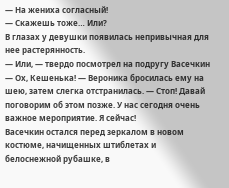— На жениха согласный!
— Скажешь тоже… Или?
В глазах у девушки появилась непривычная для нее растерянность.
— Или, — твердо посмотрел на подругу Васечкин
— Ох, Кешенька! — Вероника бросилась ему на шею, затем слегка отстранилась. — Стоп! Давай поговорим об этом позже. У нас сегодня очень важное мероприятие. Я сейчас!
Васечкин остался перед зеркалом в новом костюме, начищенных штиблетах и белоснежной рубашке, в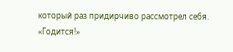который раз придирчиво рассмотрел себя.
«Годится!»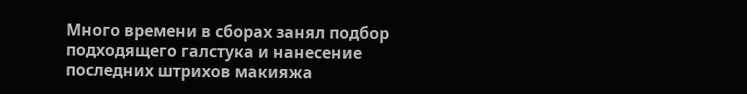Много времени в сборах занял подбор подходящего галстука и нанесение последних штрихов макияжа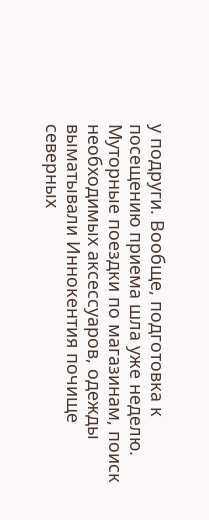у подруги. Вообще, подготовка к посещению приема шла уже неделю. Муторные поездки по магазинам, поиск необходимых аксессуаров, одежды выматывали Иннокентия почище северных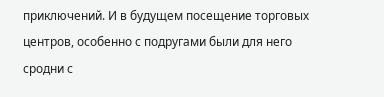приключений. И в будущем посещение торговых центров, особенно с подругами были для него сродни с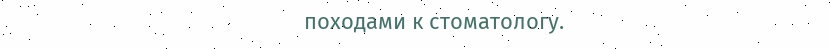походами к стоматологу.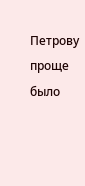Петрову проще было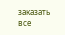заказать все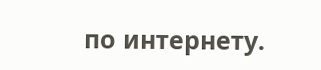по интернету.